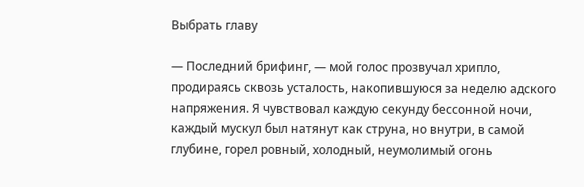Выбрать главу

— Последний брифинг, — мой голос прозвучал хрипло, продираясь сквозь усталость, накопившуюся за неделю адского напряжения. Я чувствовал каждую секунду бессонной ночи, каждый мускул был натянут как струна, но внутри, в самой глубине, горел ровный, холодный, неумолимый огонь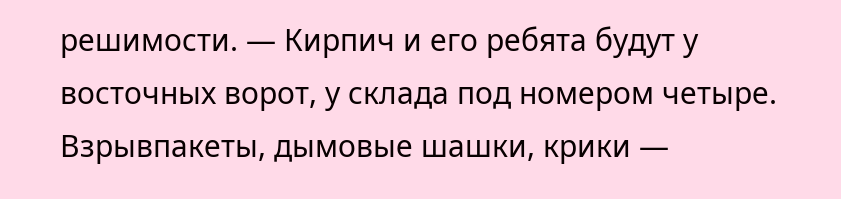решимости. — Кирпич и его ребята будут у восточных ворот, у склада под номером четыре. Взрывпакеты, дымовые шашки, крики —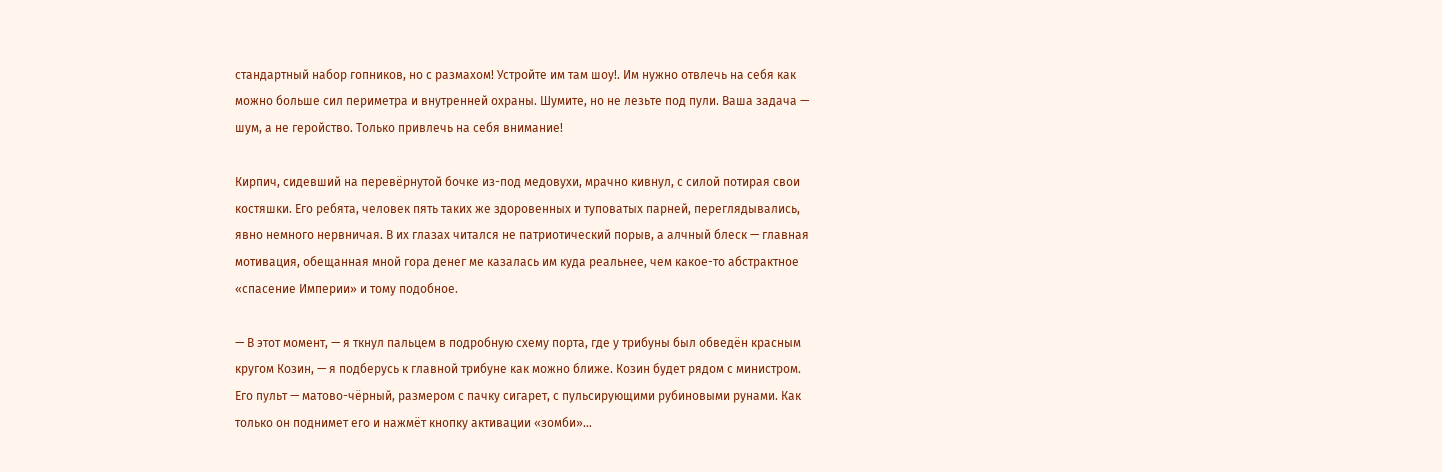стандартный набор гопников, но с размахом! Устройте им там шоу!. Им нужно отвлечь на себя как можно больше сил периметра и внутренней охраны. Шумите, но не лезьте под пули. Ваша задача — шум, а не геройство. Только привлечь на себя внимание!

Кирпич, сидевший на перевёрнутой бочке из-под медовухи, мрачно кивнул, с силой потирая свои костяшки. Его ребята, человек пять таких же здоровенных и туповатых парней, переглядывались, явно немного нервничая. В их глазах читался не патриотический порыв, а алчный блеск — главная мотивация, обещанная мной гора денег ме казалась им куда реальнее, чем какое-то абстрактное «спасение Империи» и тому подобное.

— В этот момент, — я ткнул пальцем в подробную схему порта, где у трибуны был обведён красным кругом Козин, — я подберусь к главной трибуне как можно ближе. Козин будет рядом с министром. Его пульт — матово-чёрный, размером с пачку сигарет, с пульсирующими рубиновыми рунами. Как только он поднимет его и нажмёт кнопку активации «зомби»…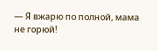— Я вжарю по полной, мама не горюй!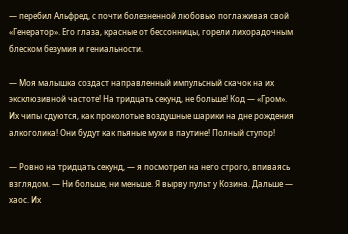— перебил Альфред, с почти болезненной любовью поглаживая свой «Генератор». Его глаза, красные от бессонницы, горели лихорадочным блеском безумия и гениальности.

— Моя малышка создаст направленный импульсный скачок на их эксклюзивной частоте! На тридцать секунд, не больше! Код — «Гром». Их чипы сдуются, как проколотые воздушные шарики на дне рождения алкоголика! Они будут как пьяные мухи в паутине! Полный ступор!

— Ровно на тридцать секунд, — я посмотрел на него строго, впиваясь взглядом. — Ни больше, ни меньше. Я вырву пульт у Козина. Дальше — хаос. Их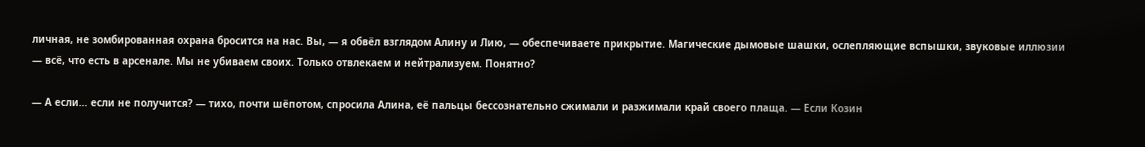личная, не зомбированная охрана бросится на нас. Вы, — я обвёл взглядом Алину и Лию, — обеспечиваете прикрытие. Магические дымовые шашки, ослепляющие вспышки, звуковые иллюзии — всё, что есть в арсенале. Мы не убиваем своих. Только отвлекаем и нейтрализуем. Понятно?

— А если… если не получится? — тихо, почти шёпотом, спросила Алина, её пальцы бессознательно сжимали и разжимали край своего плаща. — Если Козин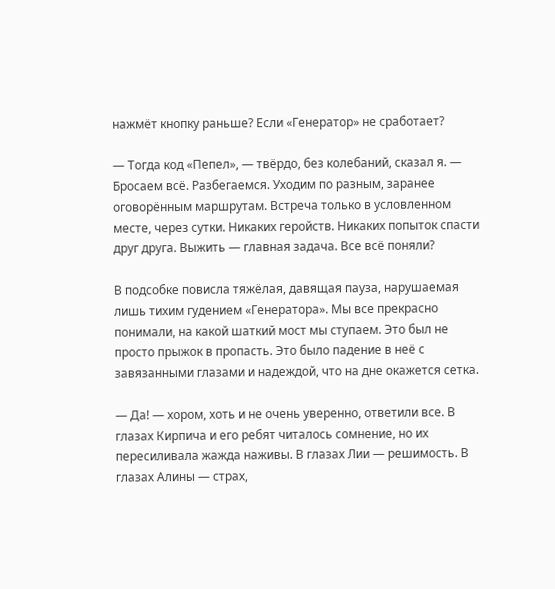нажмёт кнопку раньше? Если «Генератор» не сработает?

— Тогда код «Пепел», — твёрдо, без колебаний, сказал я. — Бросаем всё. Разбегаемся. Уходим по разным, заранее оговорённым маршрутам. Встреча только в условленном месте, через сутки. Никаких геройств. Никаких попыток спасти друг друга. Выжить — главная задача. Все всё поняли?

В подсобке повисла тяжёлая, давящая пауза, нарушаемая лишь тихим гудением «Генератора». Мы все прекрасно понимали, на какой шаткий мост мы ступаем. Это был не просто прыжок в пропасть. Это было падение в неё с завязанными глазами и надеждой, что на дне окажется сетка.

— Да! — хором, хоть и не очень уверенно, ответили все. В глазах Кирпича и его ребят читалось сомнение, но их пересиливала жажда наживы. В глазах Лии — решимость. В глазах Алины — страх,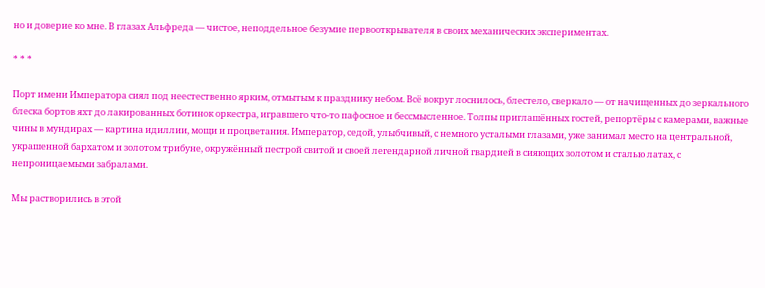но и доверие ко мне. В глазах Альфреда — чистое, неподдельное безумие первооткрывателя в своих механических экспериментах.

* * *

Порт имени Императора сиял под неестественно ярким, отмытым к празднику небом. Всё вокруг лоснилось, блестело, сверкало — от начищенных до зеркального блеска бортов яхт до лакированных ботинок оркестра, игравшего что-то пафосное и бессмысленное. Толпы приглашённых гостей, репортёры с камерами, важные чины в мундирах — картина идиллии, мощи и процветания. Император, седой, улыбчивый, с немного усталыми глазами, уже занимал место на центральной, украшенной бархатом и золотом трибуне, окружённый пестрой свитой и своей легендарной личной гвардией в сияющих золотом и сталью латах, с непроницаемыми забралами.

Мы растворились в этой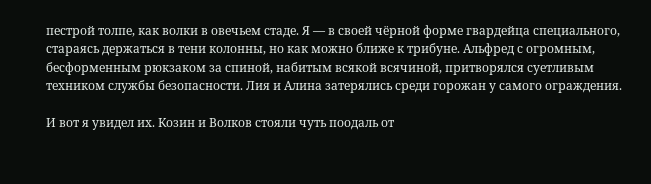пестрой толпе, как волки в овечьем стаде. Я — в своей чёрной форме гвардейца специального, стараясь держаться в тени колонны, но как можно ближе к трибуне. Альфред с огромным, бесформенным рюкзаком за спиной, набитым всякой всячиной, притворялся суетливым техником службы безопасности. Лия и Алина затерялись среди горожан у самого ограждения.

И вот я увидел их. Козин и Волков стояли чуть поодаль от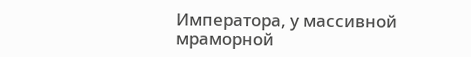Императора, у массивной мраморной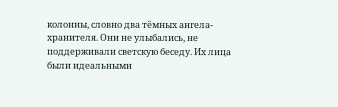колонны, словно два тёмных ангела-хранителя. Они не улыбались, не поддерживали светскую беседу. Их лица были идеальными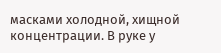масками холодной, хищной концентрации. В руке у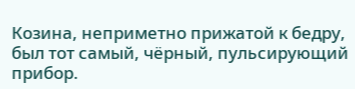Козина, неприметно прижатой к бедру, был тот самый, чёрный, пульсирующий прибор.